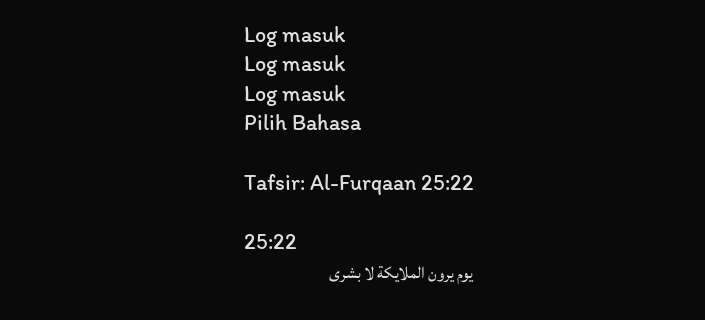Log masuk
Log masuk
Log masuk
Pilih Bahasa

Tafsir: Al-Furqaan 25:22

25:22
يوم يرون الملايكة لا بشرى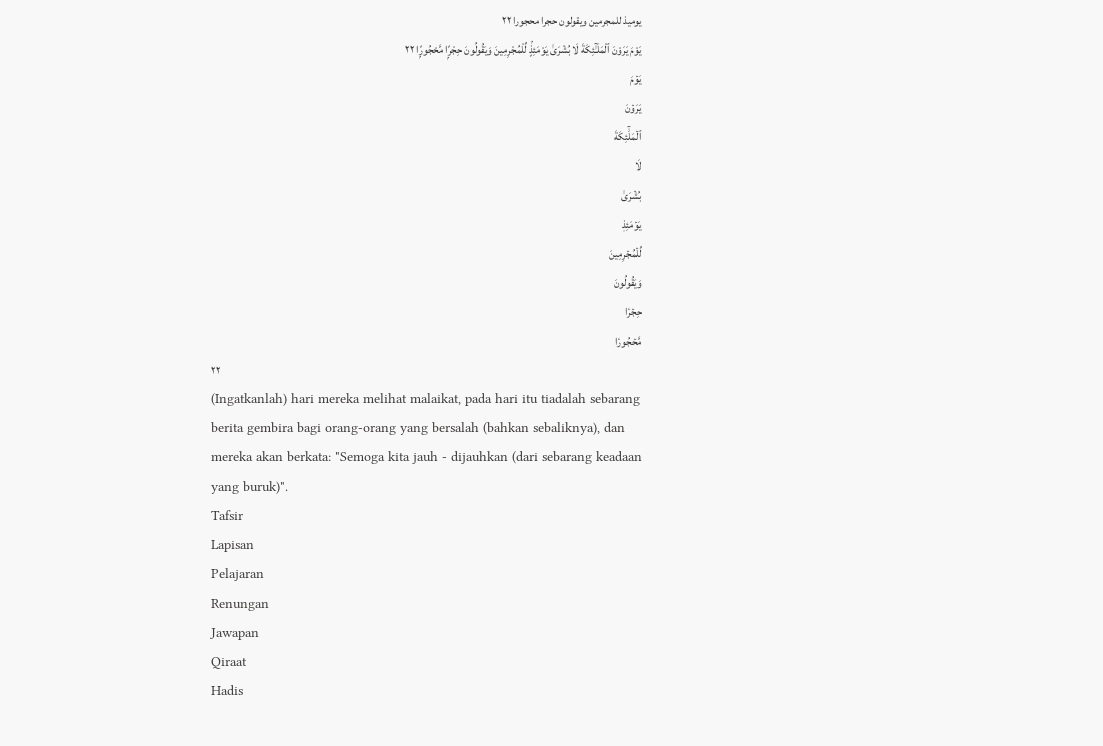يوميذ للمجرمين ويقولون حجرا محجورا ٢٢
يَوْمَ يَرَوْنَ ٱلْمَلَـٰٓئِكَةَ لَا بُشْرَىٰ يَوْمَئِذٍۢ لِّلْمُجْرِمِينَ وَيَقُولُونَ حِجْرًۭا مَّحْجُورًۭا ٢٢
يَوۡمَ
يَرَوۡنَ
ٱلۡمَلَٰٓئِكَةَ
لَا
بُشۡرَىٰ
يَوۡمَئِذٖ
لِّلۡمُجۡرِمِينَ
وَيَقُولُونَ
حِجۡرٗا
مَّحۡجُورٗا
٢٢
(Ingatkanlah) hari mereka melihat malaikat, pada hari itu tiadalah sebarang berita gembira bagi orang-orang yang bersalah (bahkan sebaliknya), dan mereka akan berkata: "Semoga kita jauh - dijauhkan (dari sebarang keadaan yang buruk)".
Tafsir
Lapisan
Pelajaran
Renungan
Jawapan
Qiraat
Hadis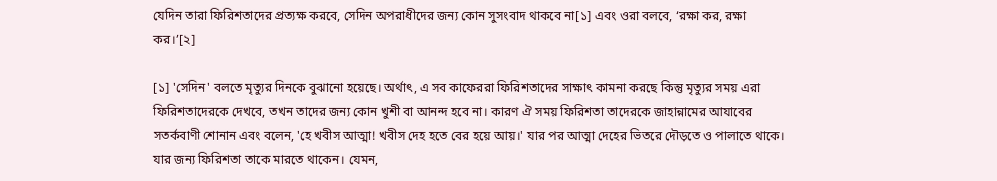যেদিন তারা ফিরিশতাদের প্রত্যক্ষ করবে, সেদিন অপরাধীদের জন্য কোন সুসংবাদ থাকবে না[১] এবং ওরা বলবে, ‘রক্ষা কর, রক্ষা কর।’[২]

[১] 'সেদিন' বলতে মৃত্যুর দিনকে বুঝানো হয়েছে। অর্থাৎ, এ সব কাফেররা ফিরিশতাদের সাক্ষাৎ কামনা করছে কিন্তু মৃত্যুর সময় এরা ফিরিশতাদেরকে দেখবে, তখন তাদের জন্য কোন খুশী বা আনন্দ হবে না। কারণ ঐ সময় ফিরিশতা তাদেরকে জাহান্নামের আযাবের সতর্কবাণী শোনান এবং বলেন, 'হে খবীস আত্মা! খবীস দেহ হতে বের হয়ে আয়।' যার পর আত্মা দেহের ভিতরে দৌড়তে ও পালাতে থাকে। যার জন্য ফিরিশতা তাকে মারতে থাকেন। যেমন,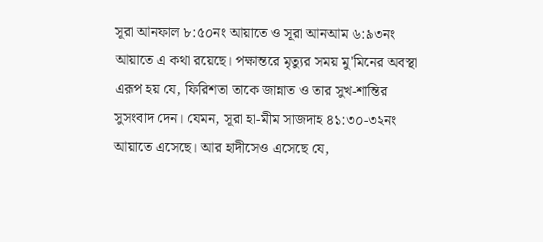সূরা আনফাল ৮:৫০নং আয়াতে ও সূরা আনআম ৬:৯৩নং আয়াতে এ কথা রয়েছে। পক্ষান্তরে মৃত্যুর সময় মু'মিনের অবস্থা এরূপ হয় যে, ফিরিশতা তাকে জান্নাত ও তার সুখ-শান্তির সুসংবাদ দেন। যেমন, সূরা হা-মীম সাজদাহ ৪১:৩০-৩২নং আয়াতে এসেছে। আর হাদীসেও এসেছে যে,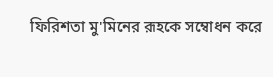ফিরিশতা মু'মিনের রূহকে সম্বোধন করে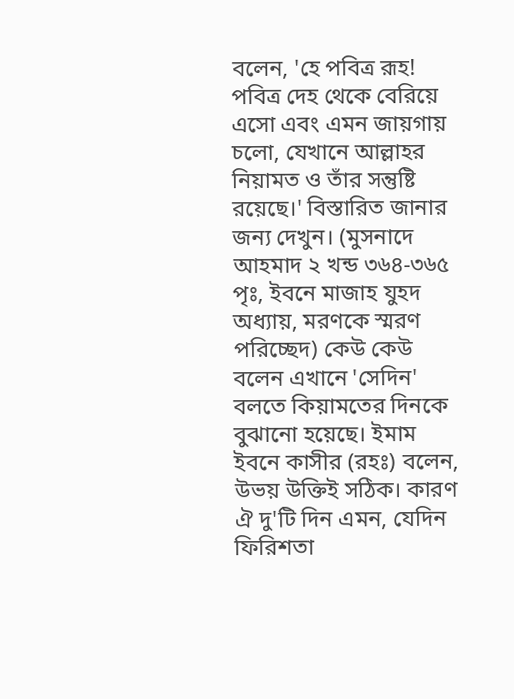বলেন, 'হে পবিত্র রূহ! পবিত্র দেহ থেকে বেরিয়ে এসো এবং এমন জায়গায় চলো, যেখানে আল্লাহর নিয়ামত ও তাঁর সন্তুষ্টি রয়েছে।' বিস্তারিত জানার জন্য দেখুন। (মুসনাদে আহমাদ ২ খন্ড ৩৬৪-৩৬৫ পৃঃ, ইবনে মাজাহ যুহদ অধ্যায়, মরণকে স্মরণ পরিচ্ছেদ) কেউ কেউ বলেন এখানে 'সেদিন' বলতে কিয়ামতের দিনকে বুঝানো হয়েছে। ইমাম ইবনে কাসীর (রহঃ) বলেন, উভয় উক্তিই সঠিক। কারণ ঐ দু'টি দিন এমন, যেদিন ফিরিশতা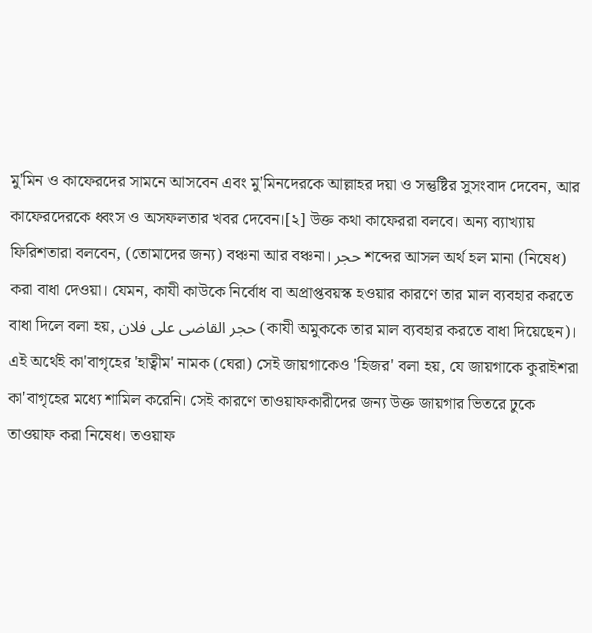মু'মিন ও কাফেরদের সামনে আসবেন এবং মু'মিনদেরকে আল্লাহর দয়া ও সন্তুষ্টির সুসংবাদ দেবেন, আর কাফেরদেরকে ধ্বংস ও অসফলতার খবর দেবেন।[২] উক্ত কথা কাফেররা বলবে। অন্য ব্যাখ্যায় ফিরিশতারা বলবেন, (তোমাদের জন্য) বঞ্চনা আর বঞ্চনা। حجر শব্দের আসল অর্থ হল মানা (নিষেধ) করা বাধা দেওয়া। যেমন, কাযী কাউকে নির্বোধ বা অপ্রাপ্তবয়স্ক হওয়ার কারণে তার মাল ব্যবহার করতে বাধা দিলে বলা হয়, حجر القاضى على فلان (কাযী অমুককে তার মাল ব্যবহার করতে বাধা দিয়েছেন)। এই অর্থেই কা'বাগৃহের 'হাত্বীম' নামক (ঘেরা) সেই জায়গাকেও 'হিজর' বলা হয়, যে জায়গাকে কুরাইশরা কা'বাগৃহের মধ্যে শামিল করেনি। সেই কারণে তাওয়াফকারীদের জন্য উক্ত জায়গার ভিতরে ঢুকে তাওয়াফ করা নিষেধ। তওয়াফ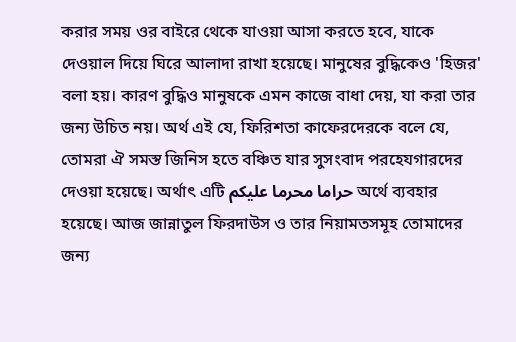করার সময় ওর বাইরে থেকে যাওয়া আসা করতে হবে, যাকে দেওয়াল দিয়ে ঘিরে আলাদা রাখা হয়েছে। মানুষের বুদ্ধিকেও 'হিজর' বলা হয়। কারণ বুদ্ধিও মানুষকে এমন কাজে বাধা দেয়, যা করা তার জন্য উচিত নয়। অর্থ এই যে, ফিরিশতা কাফেরদেরকে বলে যে, তোমরা ঐ সমস্ত জিনিস হতে বঞ্চিত যার সুসংবাদ পরহেযগারদের দেওয়া হয়েছে। অর্থাৎ এটি حراما محرما عليكم অর্থে ব্যবহার হয়েছে। আজ জান্নাতুল ফিরদাউস ও তার নিয়ামতসমূহ তোমাদের জন্য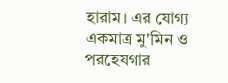হারাম। এর যোগ্য একমাত্র মু'মিন ও পরহেযগার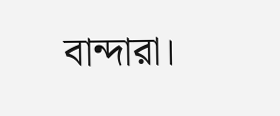বান্দারা।